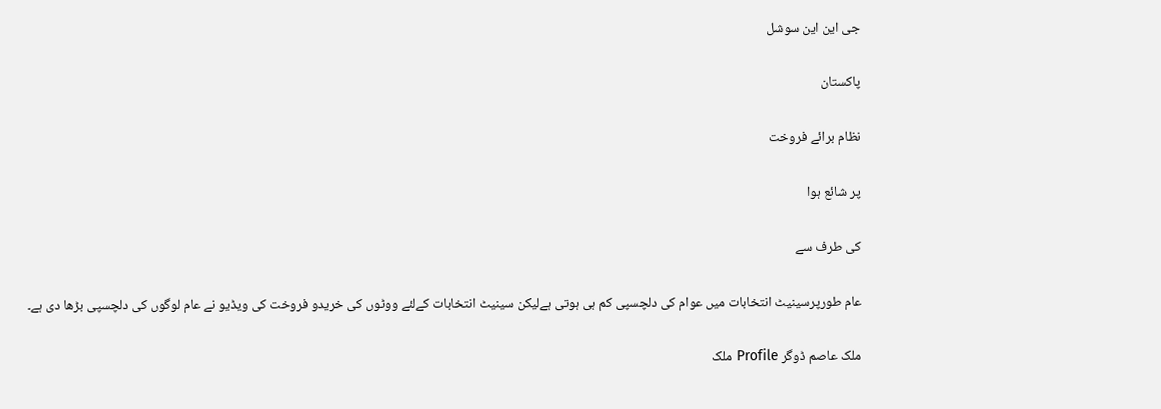جی این این سوشل

پاکستان

نظام برائے فروخت

پر شائع ہوا

کی طرف سے

عام طورپرسینیٹ انتخابات میں عوام کی دلچسپی کم ہی ہوتی ہےلیکن سینیٹ انتخابات کےلئے ووٹوں کی خریدو فروخت کی ویڈیو نے عام لوگوں کی دلچسپی بڑھا دی ہے۔

ملک عاصم ڈوگر Profile ملک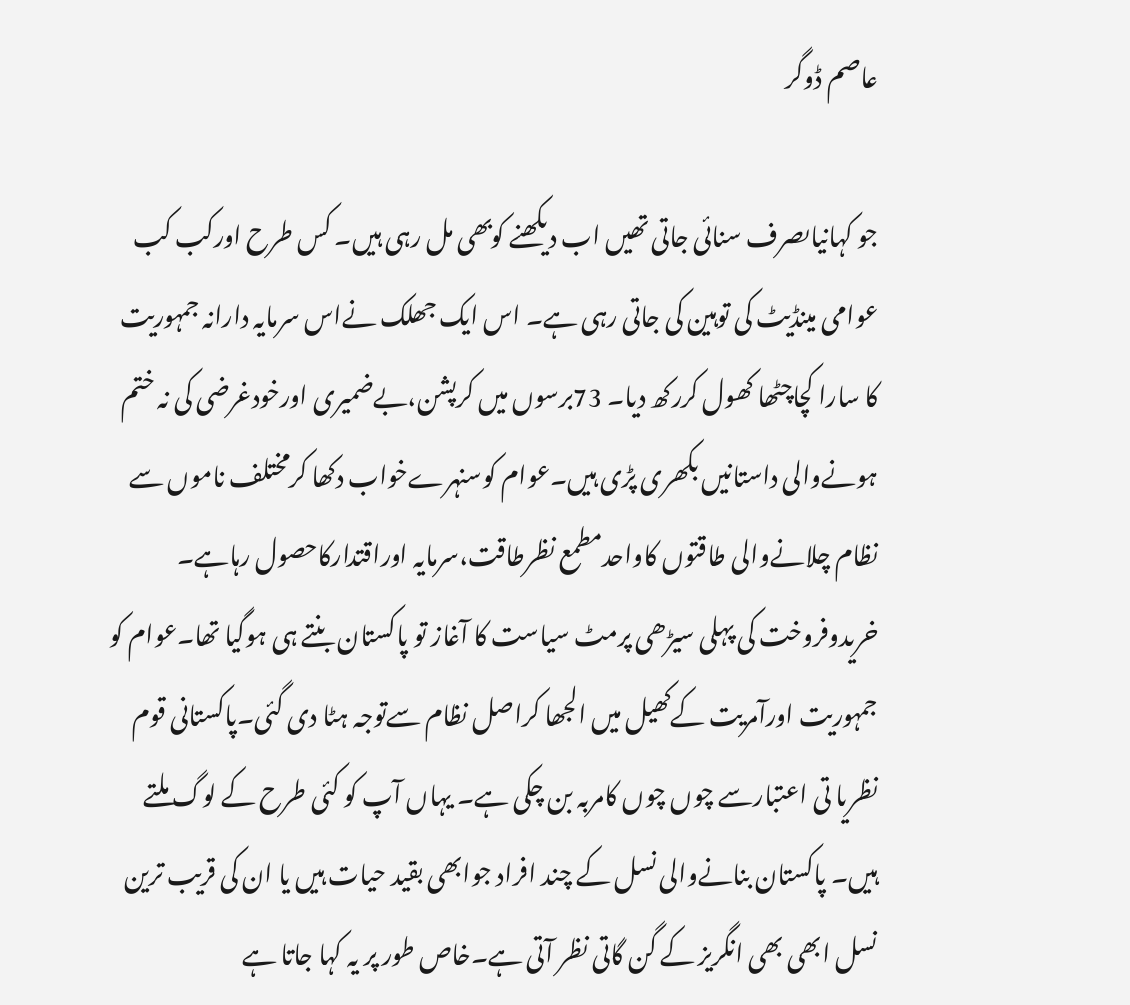عاصم ڈوگر

جو کہانیاںصرف سنائی جاتی تھیں اب دیکھنے کوبھی مل رہی ہیں۔ کس طرح اورکب کب عوامی مینڈیٹ کی توہین کی جاتی رہی ہے۔ اس ایک جھلک نےاس سرمایہ دارانہ جمہوریت کا سارا کچاچٹھا کھول کررکھ دیا۔ 73برسوں میں کرپشن،بےضمیری اورخودغرضی کی نہ ختم ہونےوالی داستانیں بکھری پڑی ہیں۔عوام کوسنہرےخواب دکھا کرمختلف ناموں سے نظام چلانےوالی طاقتوں کاواحدمطمع نظرطاقت،سرمایہ اوراقتدارکاحصول رہاہے۔ خریدوفروخت کی پہلی سیڑھی پرمٹ سیاست کا آغاز تو پاکستان بنتے ہی ہوگیا تھا۔عوام کو جمہوریت اورآمریت کےکھیل میں الجھا کراصل نظام سےتوجہ ہٹا دی گئی۔پاکستانی قوم نظریا تی اعتبارسے چوں چوں کامربہ بن چکی ہے۔ یہاں آپ کو کئی طرح کے لوگ ملتے ہیں۔ پاکستان بنانےوالی نسل کے چند افراد جوابھی بقید حیات ہیں یا ان کی قریب ترین نسل ابھی بھی انگریز کے گن گاتی نظر آتی ہے۔خاص طور پر یہ کہا جاتا ہے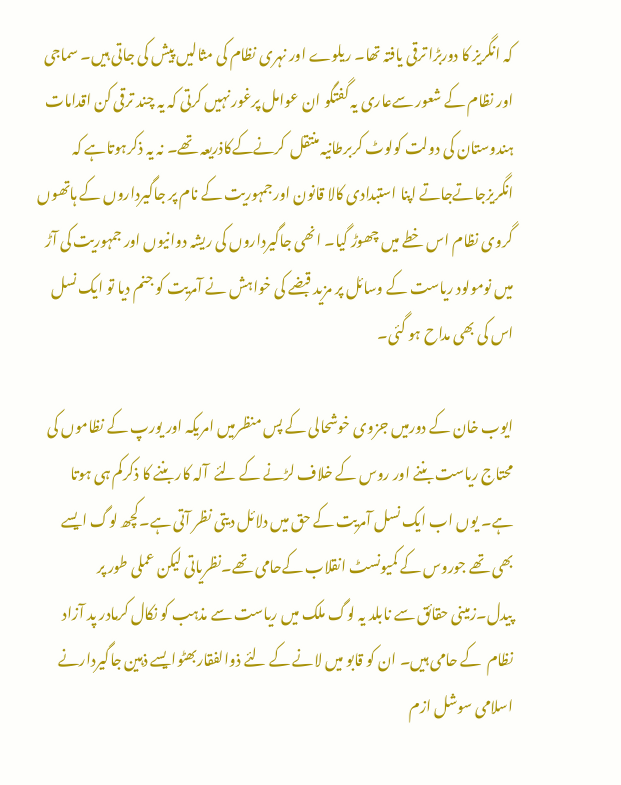کہ انگریز کا دوربڑا ترقی یافتہ تھا۔ ریلوے اور نہری نظام کی مثالیں پیش کی جاتی ہیں۔ سماجی اور نظام کے شعور سےعاری یہ گفتگو ان عوامل پرغور نہیں کرتی کہ یہ چند ترقی کن اقدامات ہندوستان کی دولت کولوٹ کربرطانیہ منتقل  کرنےکےکاذریعہ تھے۔ نہ یہ ذکرہوتاہے کہ انگریزجاتےجاتے اپنا استبدادی کالا قانون اورجمہوریت کے نام پر جاگیرداروں کے ہاتھوں گروی نظام اس خطے میں چھوڑ گیا۔ انھی جاگیرداروں کی ریشہ دوانیوں اور جمہوریت کی آڑ میں نومولود ریاست کے وسائل پر مزید قبضے کی خواہش نے آمریت کو جنم دیا تو ایک نسل اس کی بھی مداح ہو گئی۔

ایوب خان کے دورمیں جزوی خوشحالی کے پس منظرمیں امریکہ اور یورپ کے نظاموں کی محتاج ریاست بننے اور روس کے خلاف لڑنے کے لئے  آلہ کار بننے کا ذکرکم ہی ہوتا ہے۔ یوں اب ایک نسل آمریت کے حق میں دلائل دیتی نظر آتی ہے۔کچھ لوگ ایسے بھی تھے جوروس کے کمیونسٹ انقلاب کےحامی تھے۔نظریاتی لیکن عملی طور پر پیدل۔زمینی حقائق سے نابلد یہ لوگ ملک میں ریاست سے مذہب کو نکال کرمادر پد آزاد نظام  کے حامی ہیں۔ ان کو قابو میں لانے کے لئے ذوالفقاربھٹوایسے ذہین جاگیردارنے اسلامی سوشل ازم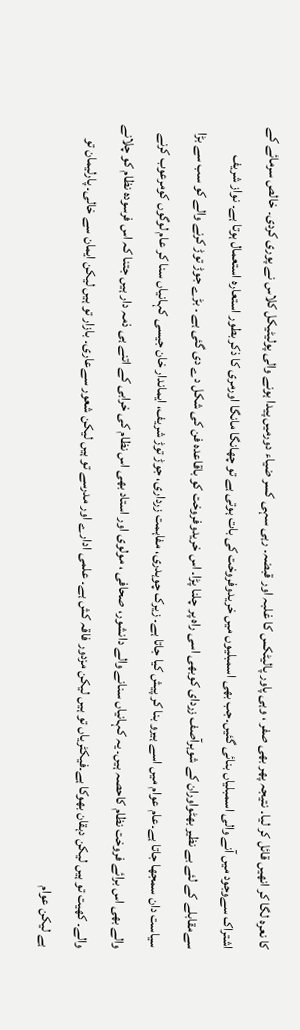کا نعرہ لگا کر انھیں قائل کر لیا۔ نتیجہ پھر بھی صفر ، وہی پاور پالیٹکس کا غلبہ اور قبضہ۔ رہی سہی کسر ضیاء دورمیں پیدا ہونے والی پولیٹیکل کلاس نے پوری کردی۔ خالص سرمائے کے اشتراک سےوجود میں آنے والی اسمبلیاں بنائی گئیں۔جب بھی اسمبلیوں میں خریدوفروخت کی بات ہوتی ہے تو چھانگا مانگا اورمری کا ذکر بطور استعارہ استعمال ہوتا ہے۔ نواز شریف سےمقابلے کے لئے بے نظیر بھٹواوران کے شوہرآصف زردای کوبھی اسی راہ پر چلنا پڑا۔ اس خریدوفروخت کو باقاعدہ فن کی شکل دے دی گئی ہے ۔ بڑے جوڑ توڑ کرنے والے کو سب سے بڑا سیاست دان سمجھا جاتا ہے۔عام عوام میں اسے ہیرو بنا کر پیش کیا جاتا ہے۔ زیرک چوہدری، مفاہمت زرداری، جوڑ توڑ شریف، ایماندار خان جیسی کہانیاں سنا کر عام لوگوں کومرعوب کرنے والے بھی اس برائے فروخت نظام کاحصہ ہیں۔ یہ کہانیاں سنانے والے دانشور، صحافی ، مولوی اور استاد بھی اس نظام کی خرابی کے اتنے ہی ذمہ دار ہیں جتنا کہ اس فرسودہ نظام کو چلانے والے۔ کھیت تو ہیں لیکن دہقان بھوکا ہے۔فیکٹریاں تو ہیں لیکن مزدور فاقہ کش ہے۔ علمی ادارے اور مدرسے تو ہیں لیکن شعور سےعاری۔ بازار تو ہیں لیکن ایمان سے خالی۔ پارلیمان تو ہے لیکن عوام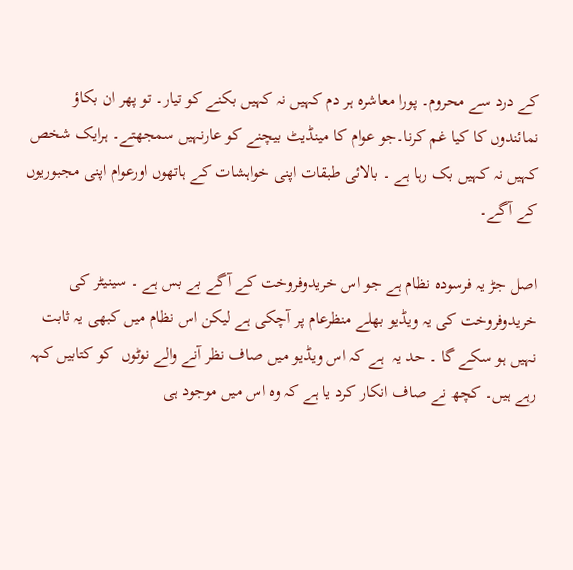کے درد سے محروم۔ پورا معاشرہ ہر دم کہیں نہ کہیں بکنے کو تیار۔ تو پھر ان بکاؤ نمائندوں کا کیا غم کرنا۔جو عوام کا مینڈیٹ بیچنے کو عارنہیں سمجھتے۔ ہرایک شخص کہیں نہ کہیں بک رہا ہے ۔ بالائی طبقات اپنی خواہشات کے ہاتھوں اورعوام اپنی مجبوریوں کے آگے۔

اصل جڑ یہ فرسودہ نظام ہے جو اس خریدوفروخت کے آگے بے بس ہے ۔ سینیٹر کی خریدوفروخت کی یہ ویڈیو بھلے منظرعام پر آچکی ہے لیکن اس نظام میں کبھی یہ ثابت نہیں ہو سکے گا ۔ حد یہ  ہے کہ اس ویڈیو میں صاف نظر آنے والے نوٹوں  کو کتابیں کہہ رہے ہیں۔ کچھ نے صاف انکار کرد یا ہے کہ وہ اس میں موجود ہی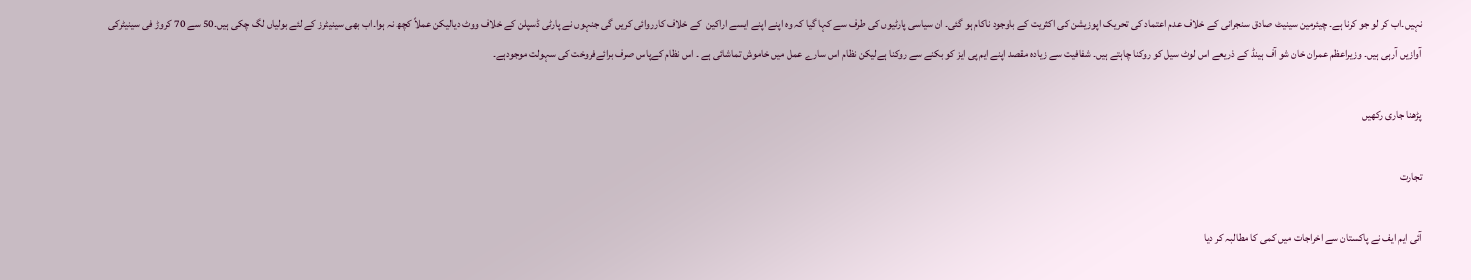نہیں۔اب کر لو جو کرنا ہے۔ چیئرمین سینیٹ صادق سنجرانی کے خلاف عدم اعتماد کی تحریک اپوزیشن کی اکثریت کے باوجود ناکام ہو گئی۔ ان سیاسی پارٹیوں کی طرف سے کہا گیا کہ وہ اپنے اپنے ایسے اراکین  کے خلاف کارروائی کریں گی جنہوں نے پارٹی ڈسپلن کے خلاف ووٹ دیالیکن عملاً کچھ نہ ہوا۔اب بھی سینیٹرز کے لئے بولیاں لگ چکی ہیں۔50 سے 70 کروڑ فی سینیٹرکی آوازیں آرہی ہیں۔ وزیراعظم عمران خان شو آف ہینڈ کے ذریعے اس لوٹ سیل کو روکنا چاہتے ہیں۔ شفافیت سے زیادہ مقصد اپنے ایم پی ایز کو بکنے سے روکنا ہےلیکن نظام اس سارے عمل میں خاموش تماشائی ہے ۔ اس نظام کےپاس صرف برائےفروخت کی سہولت موجودہے۔

پڑھنا جاری رکھیں

تجارت

آئی ایم ایف نے پاکستان سے اخراجات میں کمی کا مطالبہ کر دیا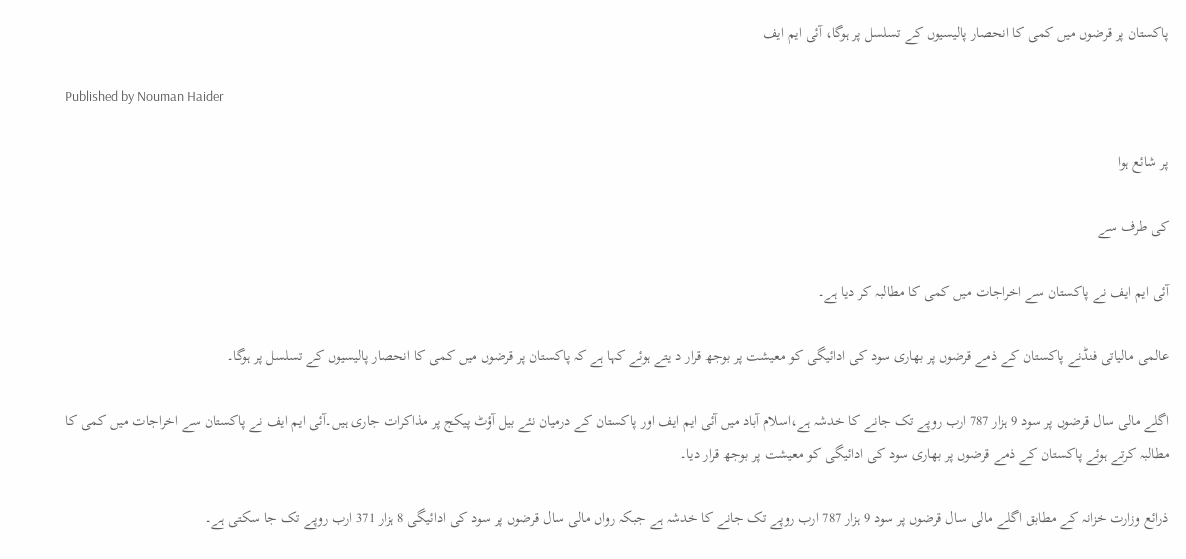پاکستان پر قرضوں میں کمی کا انحصار پالیسیوں کے تسلسل پر ہوگا، آئی ایم ایف

Published by Nouman Haider

پر شائع ہوا

کی طرف سے

آئی ایم ایف نے پاکستان سے اخراجات میں کمی کا مطالبہ کر دیا ہے۔

عالمی مالیاتی فنڈنے پاکستان کے ذمے قرضوں پر بھاری سود کی ادائیگی کو معیشت پر بوجھ قرار د یتے ہوئے کہا ہے کہ پاکستان پر قرضوں میں کمی کا انحصار پالیسیوں کے تسلسل پر ہوگا۔

اگلے مالی سال قرضوں پر سود 9 ہزار 787 ارب روپے تک جانے کا خدشہ ہے،اسلام آباد میں آئی ایم ایف اور پاکستان کے درمیان نئے بیل آؤٹ پیکج پر مذاکرات جاری ہیں۔آئی ایم ایف نے پاکستان سے اخراجات میں کمی کا مطالبہ کرتے ہوئے پاکستان کے ذمے قرضوں پر بھاری سود کی ادائیگی کو معیشت پر بوجھ قرار دیا۔

ذرائع وزارت خزانہ کے مطابق اگلے مالی سال قرضوں پر سود 9 ہزار 787 ارب روپے تک جانے کا خدشہ ہے جبکہ رواں مالی سال قرضوں پر سود کی ادائیگی 8 ہزار 371 ارب روپے تک جا سکتی ہے۔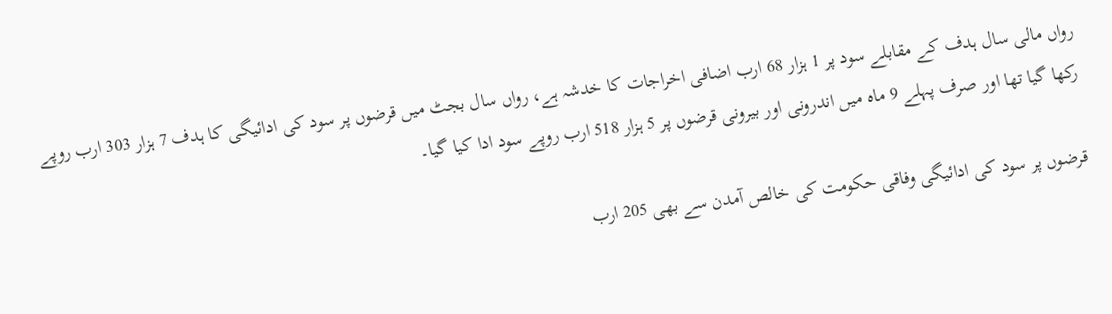رواں مالی سال ہدف کے مقابلے سود پر 1 ہزار 68 ارب اضافی اخراجات کا خدشہ ہے، رواں سال بجٹ میں قرضوں پر سود کی ادائیگی کا ہدف 7 ہزار 303 ارب روپے رکھا گیا تھا اور صرف پہلے 9 ماہ میں اندرونی اور بیرونی قرضوں پر 5 ہزار 518 ارب روپے سود ادا کیا گیا۔

قرضوں پر سود کی ادائیگی وفاقی حکومت کی خالص آمدن سے بھی 205 ارب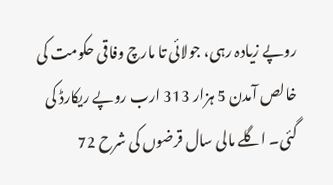روپے زیادہ رہی، جولائی تا مارچ وفاقی حکومت کی خالص آمدن 5 ہزار 313 ارب روپے ریکارڈ کی گئی۔ اگلے مالی سال قرضوں کی شرح 72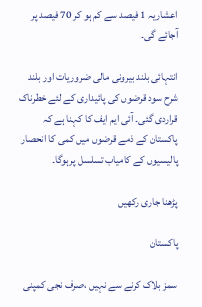اعشاریہ 1 فیصد سے کم ہو کر 70 فیصد پر آجائے گی۔

انتہائی بلند بیرونی مالی ضروریات اور بلند شرح سود قرضوں کی پائیداری کے لئے خطرناک قراردی گئی۔ آئی ایم ایف کا کہنا ہے کہ پاکستان کے ذمے قرضوں میں کمی کا انحصار پالیسیوں کے کامیاب تسلسل پرہوگا۔

پڑھنا جاری رکھیں

پاکستان

سمز بلاک کرنے سے نہیں ،صرف نجی کمپنی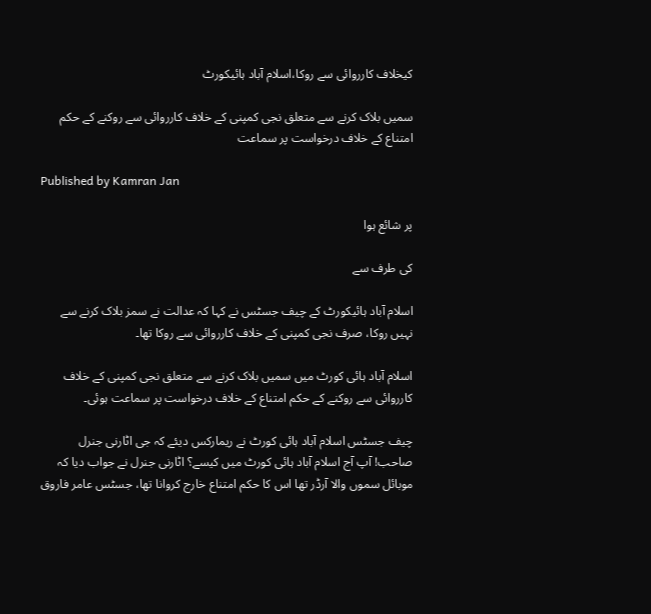کیخلاف کارروائی سے روکا،اسلام آباد ہائیکورٹ

سمیں بلاک کرنے سے متعلق نجی کمپنی کے خلاف کارروائی سے روکنے کے حکم امتناع کے خلاف درخواست پر سماعت

Published by Kamran Jan

پر شائع ہوا

کی طرف سے

اسلام آباد ہائیکورٹ کے چیف جسٹس نے کہا کہ عدالت نے سمز بلاک کرنے سے نہیں روکا، صرف نجی کمپنی کے خلاف کارروائی سے روکا تھا۔

اسلام آباد ہائی کورٹ میں سمیں بلاک کرنے سے متعلق نجی کمپنی کے خلاف کارروائی سے روکنے کے حکم امتناع کے خلاف درخواست پر سماعت ہوئی۔

چیف جسٹس اسلام آباد ہائی کورٹ نے ریمارکس دیئے کہ جی اٹارنی جنرل صاحب! آپ آج اسلام آباد ہائی کورٹ میں کیسے؟ اٹارنی جنرل نے جواب دیا کہ موبائل سموں والا آرڈر تھا اس کا حکم امتناع خارج کروانا تھا، جسٹس عامر فاروق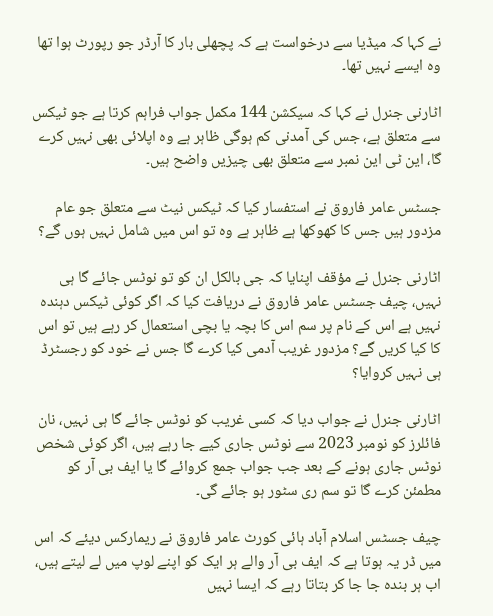نے کہا کہ میڈیا سے درخواست ہے کہ پچھلی بار کا آرڈر جو رپورٹ ہوا تھا وہ ایسے نہیں تھا۔

اٹارنی جنرل نے کہا کہ سیکشن 144 مکمل جواب فراہم کرتا ہے جو ٹیکس سے متعلق ہے، جس کی آمدنی کم ہوگی ظاہر ہے وہ اپلائی بھی نہیں کرے گا، این ٹی این نمبر سے متعلق بھی چیزیں واضح ہیں۔

جسٹس عامر فاروق نے استفسار کیا کہ ٹیکس نیٹ سے متعلق جو عام مزدور ہیں جس کا کھوکھا ہے ظاہر ہے وہ تو اس میں شامل نہیں ہوں گے؟

اٹارنی جنرل نے مؤقف اپنایا کہ جی بالکل ان کو تو نوٹس جائے گا ہی نہیں، چیف جسٹس عامر فاروق نے دریافت کیا کہ اگر کوئی ٹیکس دہندہ نہیں ہے اس کے نام پر سم اس کا بچہ یا بچی استعمال کر رہے ہیں تو اس کا کیا کریں گے؟ مزدور غریب آدمی کیا کرے گا جس نے خود کو رجسٹرڈ ہی نہیں کروایا؟

اٹارنی جنرل نے جواب دیا کہ کسی غریب کو نوٹس جائے گا ہی نہیں، نان فائلرز کو نومبر 2023 سے نوٹس جاری کیے جا رہے ہیں، اگر کوئی شخص نوٹس جاری ہونے کے بعد جب جواب جمع کروائے گا یا ایف بی آر کو مطمئن کرے گا تو سم ری سٹور ہو جائے گی۔

چیف جسٹس اسلام آباد ہائی کورٹ عامر فاروق نے ریمارکس دیئے کہ اس میں ڈر یہ ہوتا ہے کہ ایف بی آر والے ہر ایک کو اپنے لوپ میں لے لیتے ہیں، اب ہر بندہ جا جا کر بتاتا رہے کہ ایسا نہیں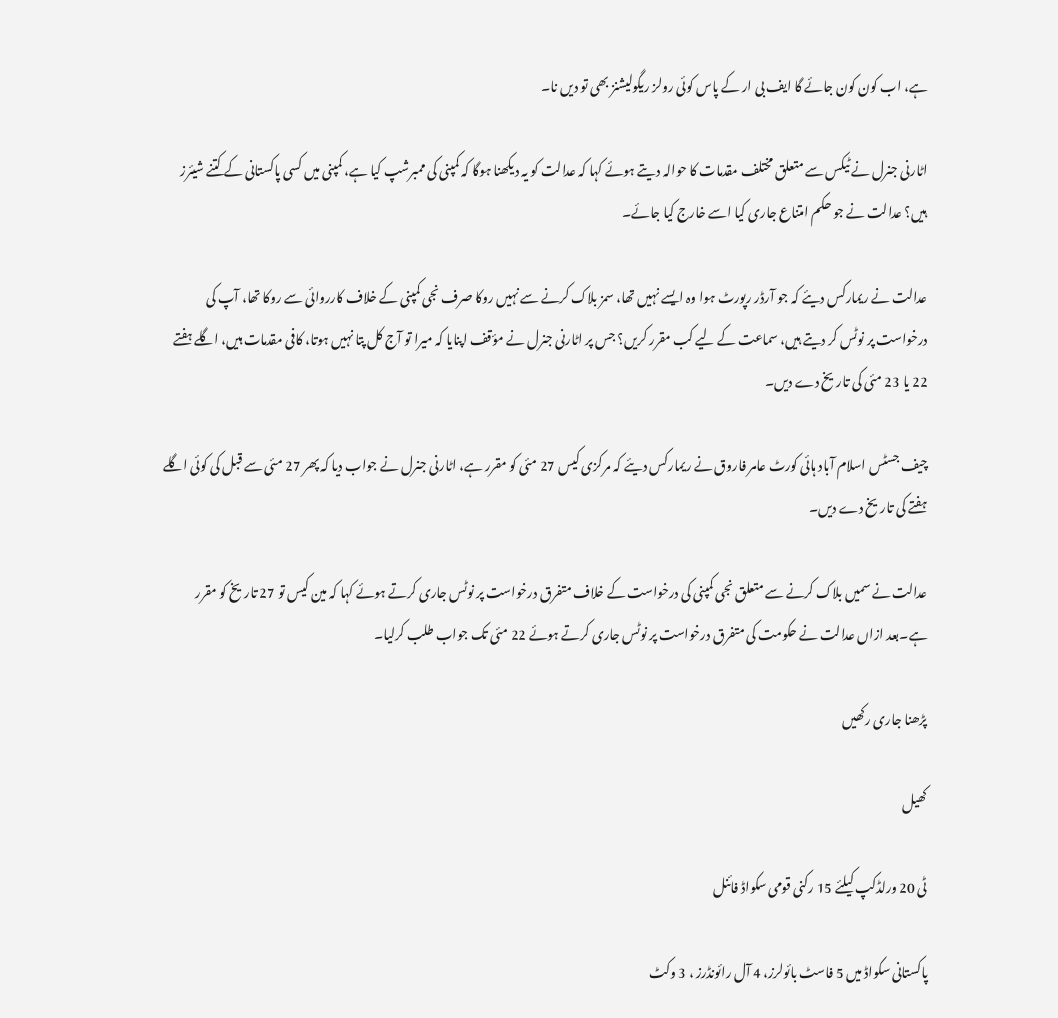ہے، اب کون کون جائے گا ایف بی ار کے پاس کوئی رولز ریگولیشنز بھی تو دیں نا۔

اٹارنی جنرل نے ٹیکس سے متعلق مختلف مقدمات کا حوالہ دیتے ہوئے کہا کہ عدالت کو یہ دیکھنا ہوگا کہ کمپنی کی ممبرشپ کیا ہے، کمپنی میں کسی پاکستانی کے کتنے شیئرز ہیں؟ عدالت نے جو حکم امتناع جاری کیا اسے خارج کیا جائے۔

عدالت نے ریمارکس دیئے کہ جو آرڈر رپورٹ ہوا وہ ایسے نہیں تھا، سمز بلاک کرنے سے نہیں روکا صرف نجی کمپنی کے خلاف کارروائی سے روکا تھا، آپ کی درخواست پر نوٹس کر دیتے ہیں، سماعت کے لیے کب مقرر کریں؟ جس پر اٹارنی جنرل نے مؤقف اپنایا کہ میرا تو آج کل پتا نہیں ہوتا، کافی مقدمات ہیں، اگلے ہفتے 22 یا 23 مئی کی تاریخ دے دیں۔

چیف جسٹس اسلام آباد ہائی کورٹ عامر فاروق نے ریمارکس دیئے کہ مرکزی کیس 27 مئی کو مقرر ہے، اٹارنی جنرل نے جواب دیا کہ پھر 27 مئی سے قبل کی کوئی اگلے ہفتے کی تاریخ دے دیں۔

عدالت نے سمیں بلاک کرنے سے متعلق نجی کمپنی کی درخواست کے خلاف متفرق درخواست پر نوٹس جاری کرتے ہوئے کہا کہ مین کیس تو 27 تاریخ کو مقرر ہے۔بعد ازاں عدالت نے حکومت کی متفرق درخواست پر نوٹس جاری کرتے ہوئے 22 مئی تک جواب طلب کرلیا۔

پڑھنا جاری رکھیں

کھیل

ٹی 20 ورلڈکپ کیلئے 15 رکنی قومی سکواڈ فائنل

پاکستانی سکواڈ میں 5 فاسٹ بائولرز، 4 آل رائونڈرز ، 3 وکٹ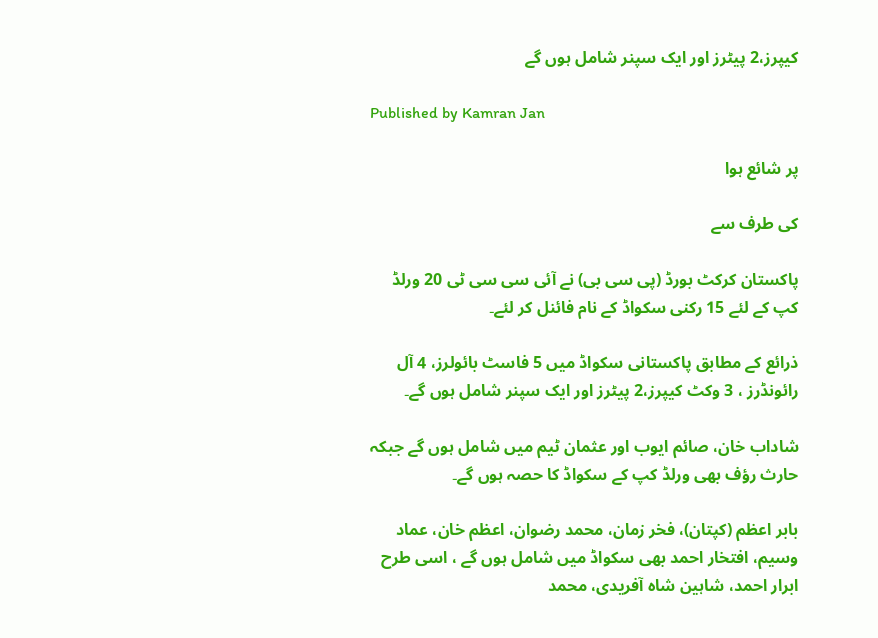کیپرز،2 پیٹرز اور ایک سپنر شامل ہوں گے

Published by Kamran Jan

پر شائع ہوا

کی طرف سے

پاکستان کرکٹ بورڈ (پی سی بی) نے آئی سی سی ٹی 20 ورلڈ کپ کے لئے 15 رکنی سکواڈ کے نام فائنل کر لئے۔

ذرائع کے مطابق پاکستانی سکواڈ میں 5 فاسٹ بائولرز، 4 آل رائونڈرز ، 3 وکٹ کیپرز،2 پیٹرز اور ایک سپنر شامل ہوں گے۔

شاداب خان، صائم ایوب اور عثمان ٹیم میں شامل ہوں گے جبکہ حارث رؤف بھی ورلڈ کپ کے سکواڈ کا حصہ ہوں گے۔

بابر اعظم (کپتان)، فخر زمان، محمد رضوان، اعظم خان، عماد وسیم، افتخار احمد بھی سکواڈ میں شامل ہوں گے ، اسی طرح ابرار احمد، شاہین شاہ آفریدی، محمد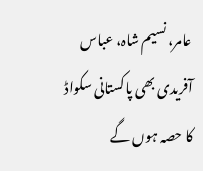عامر، نسیم شاہ، عباس آفریدی بھی پاکستانی سکواڈ کا حصہ ہوں گے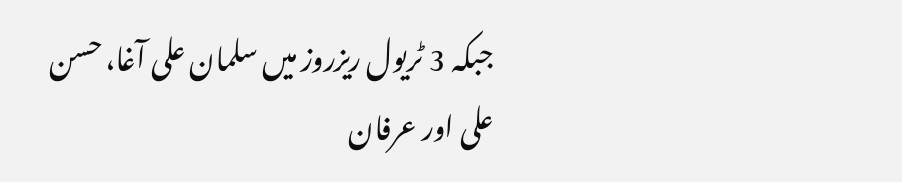جبکہ 3 ٹریول ریزروز میں سلمان علی آغا، حسن علی اور عرفان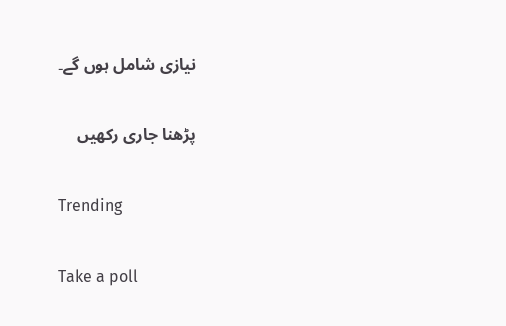نیازی شامل ہوں گے۔

پڑھنا جاری رکھیں

Trending

Take a poll